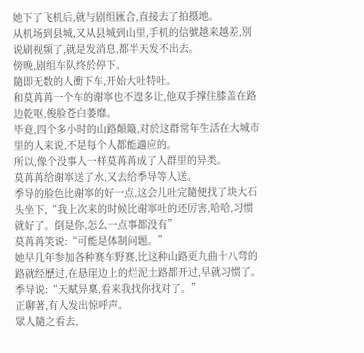她下了飞机后,就与剧组匯合,直接去了拍摄地。
从机场到县城,又从县城到山里,手机的信號越来越差,別说刷视频了,就是发消息,都半天发不出去。
傍晚,剧组车队终於停下。
隨即无数的人衝下车,开始大吐特吐。
和莫苒苒一个车的谢寧也不遑多让,他双手撑住膝盖在路边乾呕,俊脸苍白萎靡。
毕竟,四个多小时的山路顛簸,对於这群常年生活在大城市里的人来说,不是每个人都能適应的。
所以,像个没事人一样莫苒苒成了人群里的异类。
莫苒苒给谢寧送了水,又去给季导等人送。
季导的脸色比谢寧的好一点,这会儿吐完隨便找了块大石头坐下,“我上次来的时候比谢寧吐的还厉害,哈哈,习惯就好了。倒是你,怎么一点事都没有”
莫苒苒笑说:“可能是体制问题。”
她早几年参加各种赛车野赛,比这种山路更九曲十八弯的路就经歷过,在悬崖边上的烂泥土路都开过,早就习惯了。
季导说:“天赋异稟,看来我找你找对了。”
正聊著,有人发出惊呼声。
眾人隨之看去,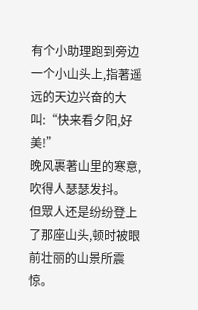有个小助理跑到旁边一个小山头上,指著遥远的天边兴奋的大叫:“快来看夕阳,好美!”
晚风裹著山里的寒意,吹得人瑟瑟发抖。
但眾人还是纷纷登上了那座山头,顿时被眼前壮丽的山景所震惊。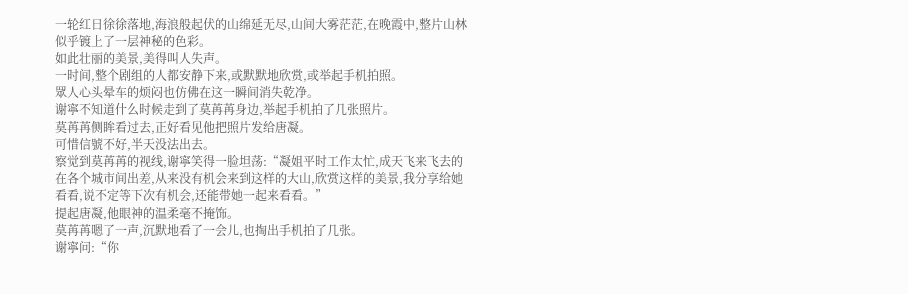一轮红日徐徐落地,海浪般起伏的山绵延无尽,山间大雾茫茫,在晚霞中,整片山林似乎镀上了一层神秘的色彩。
如此壮丽的美景,美得叫人失声。
一时间,整个剧组的人都安静下来,或默默地欣赏,或举起手机拍照。
眾人心头晕车的烦闷也仿佛在这一瞬间消失乾净。
谢寧不知道什么时候走到了莫苒苒身边,举起手机拍了几张照片。
莫苒苒侧眸看过去,正好看见他把照片发给唐凝。
可惜信號不好,半天没法出去。
察觉到莫苒苒的视线,谢寧笑得一脸坦荡:“凝姐平时工作太忙,成天飞来飞去的在各个城市间出差,从来没有机会来到这样的大山,欣赏这样的美景,我分享给她看看,说不定等下次有机会,还能带她一起来看看。”
提起唐凝,他眼神的温柔毫不掩饰。
莫苒苒嗯了一声,沉默地看了一会儿,也掏出手机拍了几张。
谢寧问:“你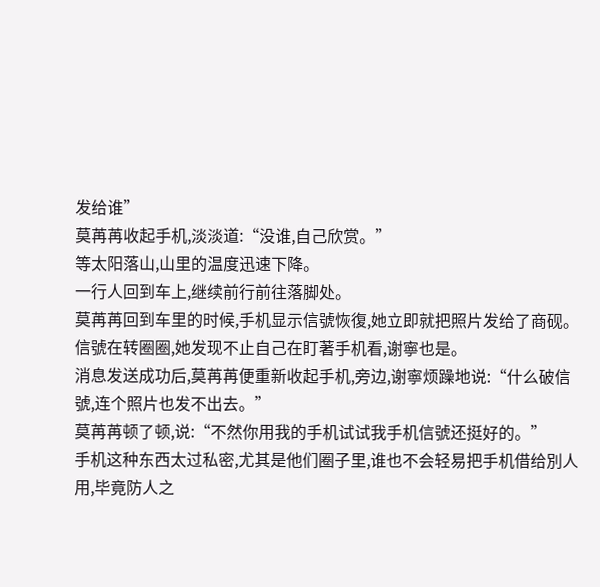发给谁”
莫苒苒收起手机,淡淡道:“没谁,自己欣赏。”
等太阳落山,山里的温度迅速下降。
一行人回到车上,继续前行前往落脚处。
莫苒苒回到车里的时候,手机显示信號恢復,她立即就把照片发给了商砚。
信號在转圈圈,她发现不止自己在盯著手机看,谢寧也是。
消息发送成功后,莫苒苒便重新收起手机,旁边,谢寧烦躁地说:“什么破信號,连个照片也发不出去。”
莫苒苒顿了顿,说:“不然你用我的手机试试我手机信號还挺好的。”
手机这种东西太过私密,尤其是他们圈子里,谁也不会轻易把手机借给別人用,毕竟防人之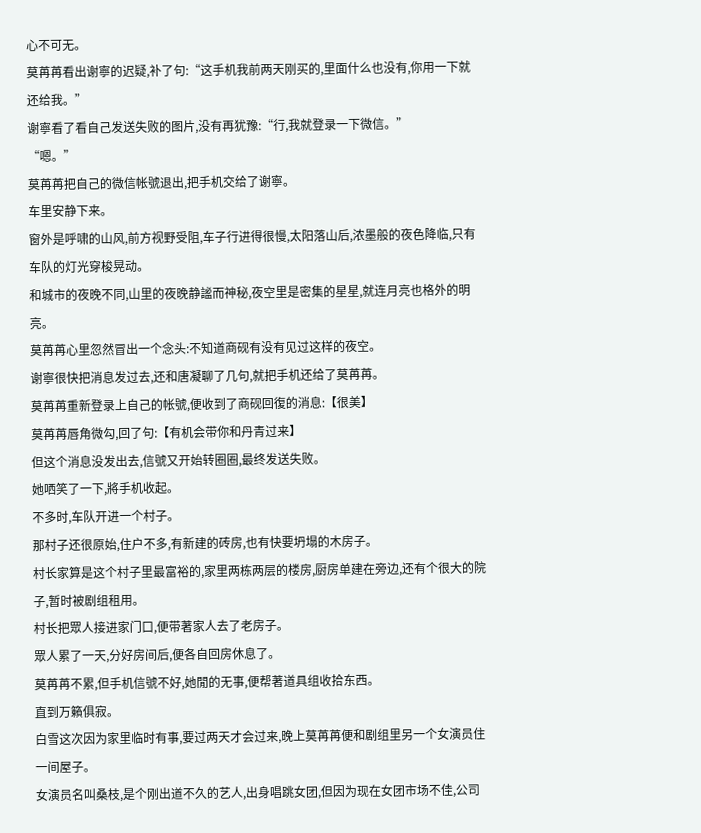心不可无。
莫苒苒看出谢寧的迟疑,补了句:“这手机我前两天刚买的,里面什么也没有,你用一下就还给我。”
谢寧看了看自己发送失败的图片,没有再犹豫:“行,我就登录一下微信。”
“嗯。”
莫苒苒把自己的微信帐號退出,把手机交给了谢寧。
车里安静下来。
窗外是呼啸的山风,前方视野受阻,车子行进得很慢,太阳落山后,浓墨般的夜色降临,只有车队的灯光穿梭晃动。
和城市的夜晚不同,山里的夜晚静謐而神秘,夜空里是密集的星星,就连月亮也格外的明亮。
莫苒苒心里忽然冒出一个念头:不知道商砚有没有见过这样的夜空。
谢寧很快把消息发过去,还和唐凝聊了几句,就把手机还给了莫苒苒。
莫苒苒重新登录上自己的帐號,便收到了商砚回復的消息:【很美】
莫苒苒唇角微勾,回了句:【有机会带你和丹青过来】
但这个消息没发出去,信號又开始转圈圈,最终发送失败。
她哂笑了一下,將手机收起。
不多时,车队开进一个村子。
那村子还很原始,住户不多,有新建的砖房,也有快要坍塌的木房子。
村长家算是这个村子里最富裕的,家里两栋两层的楼房,厨房单建在旁边,还有个很大的院子,暂时被剧组租用。
村长把眾人接进家门口,便带著家人去了老房子。
眾人累了一天,分好房间后,便各自回房休息了。
莫苒苒不累,但手机信號不好,她閒的无事,便帮著道具组收拾东西。
直到万籟俱寂。
白雪这次因为家里临时有事,要过两天才会过来,晚上莫苒苒便和剧组里另一个女演员住一间屋子。
女演员名叫桑枝,是个刚出道不久的艺人,出身唱跳女团,但因为现在女团市场不佳,公司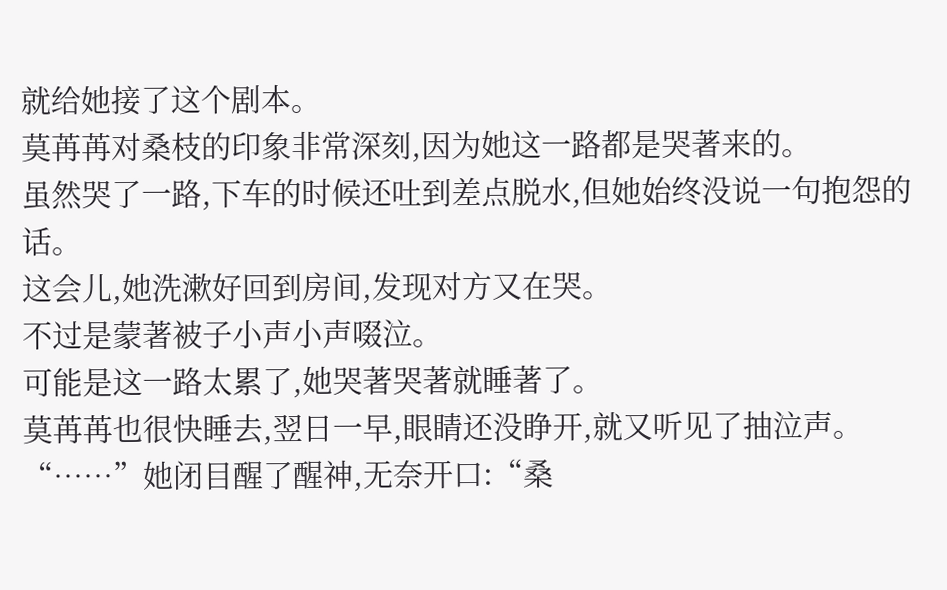就给她接了这个剧本。
莫苒苒对桑枝的印象非常深刻,因为她这一路都是哭著来的。
虽然哭了一路,下车的时候还吐到差点脱水,但她始终没说一句抱怨的话。
这会儿,她洗漱好回到房间,发现对方又在哭。
不过是蒙著被子小声小声啜泣。
可能是这一路太累了,她哭著哭著就睡著了。
莫苒苒也很快睡去,翌日一早,眼睛还没睁开,就又听见了抽泣声。
“……”她闭目醒了醒神,无奈开口:“桑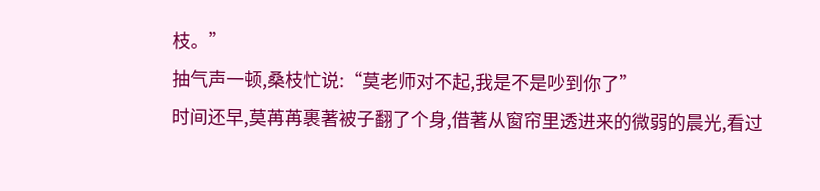枝。”
抽气声一顿,桑枝忙说:“莫老师对不起,我是不是吵到你了”
时间还早,莫苒苒裹著被子翻了个身,借著从窗帘里透进来的微弱的晨光,看过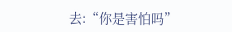去:“你是害怕吗”